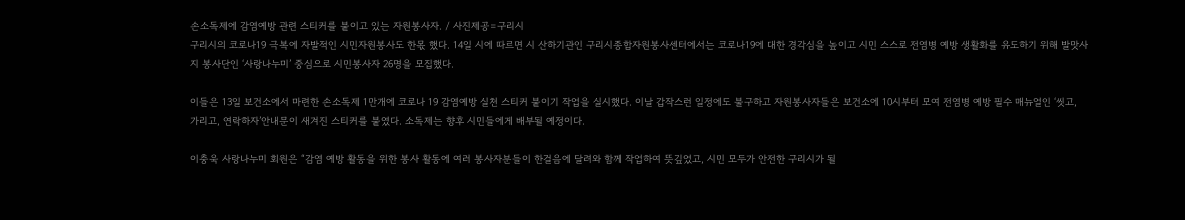손소독제에 감염예방 관련 스티커를 붙이고 있는 자원봉사자. / 사진제공=구리시
구리시의 코로나19 극복에 자발적인 시민자원봉사도 한몫 했다. 14일 시에 따르면 시 산하기관인 구리시종합자원봉사센터에서는 코로나19에 대한 경각심을 높이고 시민 스스로 전염병 예방 생활화를 유도하기 위해 발맛사지 봉사단인 ‘사랑나누미’ 중심으로 시민봉사자 26명을 모집했다.

이들은 13일 보건소에서 마련한 손소독제 1만개에 코로나 19 감염예방 실천 스티커 붙이기 작업을 실시했다. 이날 갑작스런 일정에도 불구하고 자원봉사자들은 보건소에 10시부터 모여 전염병 예방 필수 매뉴얼인 ‘씻고, 가리고, 연락하자’안내문이 새겨진 스티커를 붙였다. 소독제는 향후 시민들에게 배부될 예정이다.

이충욱 사랑나누미 회원은 “감염 예방 활동을 위한 봉사 활동에 여러 봉사자분들이 한걸음에 달려와 함께 작업하여 뜻깊었고, 시민 모두가 안전한 구리시가 될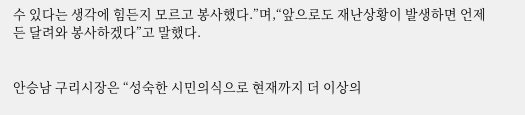수 있다는 생각에 힘든지 모르고 봉사했다.”며,“앞으로도 재난상황이 발생하면 언제든 달려와 봉사하겠다”고 말했다.


안승남 구리시장은 “성숙한 시민의식으로 현재까지 더 이상의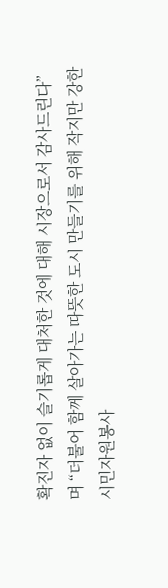확진자 없이 슬기롭게 대처한 것에 대해 시장으로서 감사드린다”며 “더불어 함께 살아가는 따뜻한 도시 만들기를 위해 작지만 강한 시민자원봉사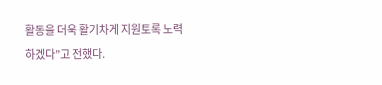활동을 더욱 활기차게 지원토록 노력하겠다”고 전했다.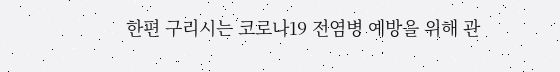한편 구리시는 코로나19 전염병 예방을 위해 관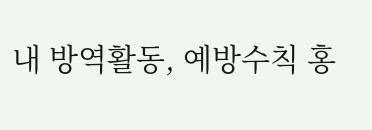내 방역활동, 예방수칙 홍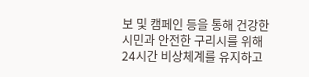보 및 캠페인 등을 통해 건강한 시민과 안전한 구리시를 위해 24시간 비상체계를 유지하고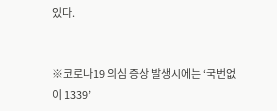있다.


※코로나19 의심 증상 발생시에는 ‘국번없이 1339’